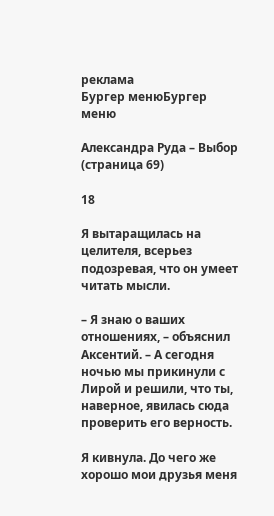реклама
Бургер менюБургер меню

Александра Руда – Выбор (страница 69)

18

Я вытаращилась на целителя, всерьез подозревая, что он умеет читать мысли.

– Я знаю о ваших отношениях, – объяснил Аксентий. – А сегодня ночью мы прикинули с Лирой и решили, что ты, наверное, явилась сюда проверить его верность.

Я кивнула. До чего же хорошо мои друзья меня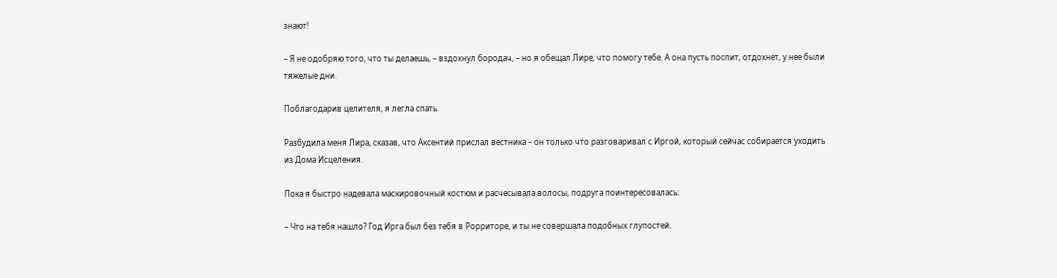знают!

– Я не одобряю того, что ты делаешь, – вздохнул бородач, – но я обещал Лире, что помогу тебе. А она пусть поспит, отдохнет, у нее были тяжелые дни.

Поблагодарив целителя, я легла спать.

Разбудила меня Лира, сказав, что Аксентий прислал вестника – он только что разговаривал с Иргой, который сейчас собирается уходить из Дома Исцеления.

Пока я быстро надевала маскировочный костюм и расчесывала волосы, подруга поинтересовалась:

– Что на тебя нашло? Год Ирга был без тебя в Рорриторе, и ты не совершала подобных глупостей.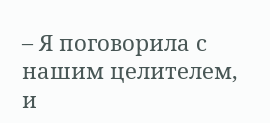– Я поговорила с нашим целителем, и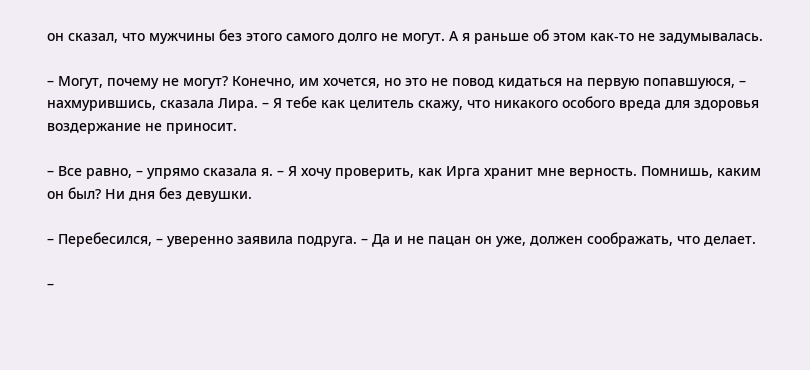он сказал, что мужчины без этого самого долго не могут. А я раньше об этом как-то не задумывалась.

– Могут, почему не могут? Конечно, им хочется, но это не повод кидаться на первую попавшуюся, – нахмурившись, сказала Лира. – Я тебе как целитель скажу, что никакого особого вреда для здоровья воздержание не приносит.

– Все равно, – упрямо сказала я. – Я хочу проверить, как Ирга хранит мне верность. Помнишь, каким он был? Ни дня без девушки.

– Перебесился, – уверенно заявила подруга. – Да и не пацан он уже, должен соображать, что делает.

–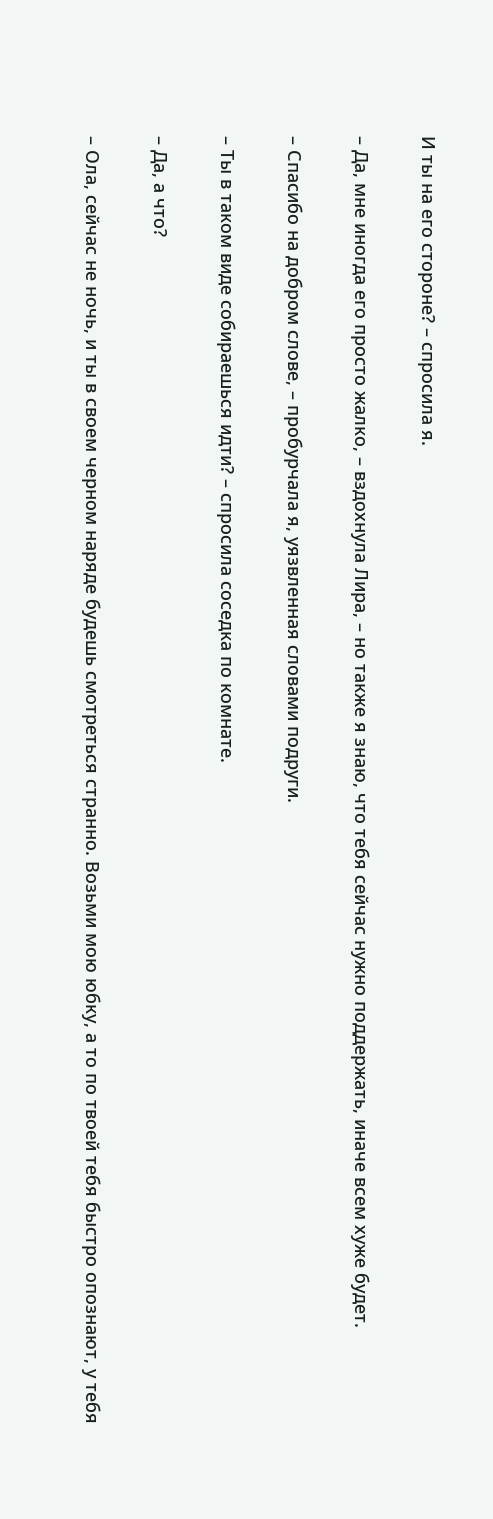И ты на его стороне? – спросила я.

– Да, мне иногда его просто жалко, – вздохнула Лира, – но также я знаю, что тебя сейчас нужно поддержать, иначе всем хуже будет.

– Спасибо на добром слове, – пробурчала я, уязвленная словами подруги.

– Ты в таком виде собираешься идти? – спросила соседка по комнате.

– Да, а что?

– Ола, сейчас не ночь, и ты в своем черном наряде будешь смотреться странно. Возьми мою юбку, а то по твоей тебя быстро опознают, у тебя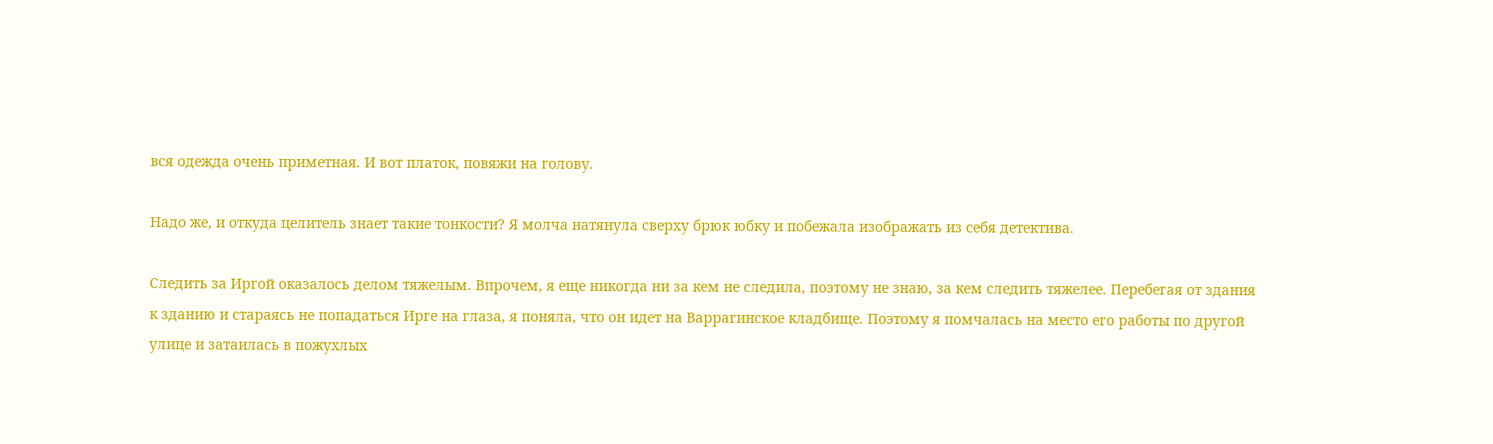вся одежда очень приметная. И вот платок, повяжи на голову.

Надо же, и откуда целитель знает такие тонкости? Я молча натянула сверху брюк юбку и побежала изображать из себя детектива.

Следить за Иргой оказалось делом тяжелым. Впрочем, я еще никогда ни за кем не следила, поэтому не знаю, за кем следить тяжелее. Перебегая от здания к зданию и стараясь не попадаться Ирге на глаза, я поняла, что он идет на Варрагинское кладбище. Поэтому я помчалась на место его работы по другой улице и затаилась в пожухлых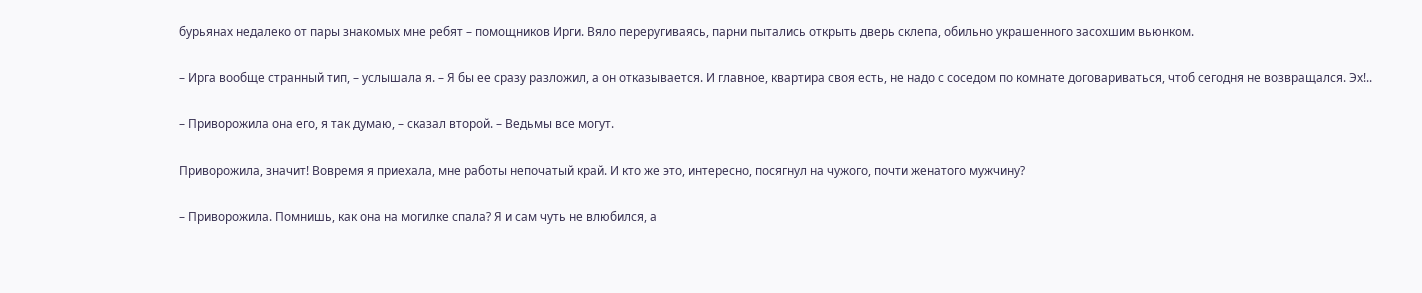бурьянах недалеко от пары знакомых мне ребят – помощников Ирги. Вяло переругиваясь, парни пытались открыть дверь склепа, обильно украшенного засохшим вьюнком.

– Ирга вообще странный тип, – услышала я. – Я бы ее сразу разложил, а он отказывается. И главное, квартира своя есть, не надо с соседом по комнате договариваться, чтоб сегодня не возвращался. Эх!..

– Приворожила она его, я так думаю, – сказал второй. – Ведьмы все могут.

Приворожила, значит! Вовремя я приехала, мне работы непочатый край. И кто же это, интересно, посягнул на чужого, почти женатого мужчину?

– Приворожила. Помнишь, как она на могилке спала? Я и сам чуть не влюбился, а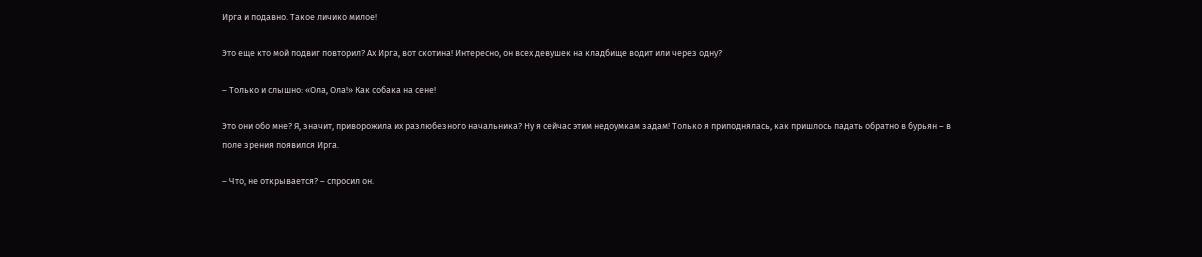Ирга и подавно. Такое личико милое!

Это еще кто мой подвиг повторил? Ах Ирга, вот скотина! Интересно, он всех девушек на кладбище водит или через одну?

– Только и слышно: «Ола, Ола!» Как собака на сене!

Это они обо мне? Я, значит, приворожила их разлюбезного начальника? Ну я сейчас этим недоумкам задам! Только я приподнялась, как пришлось падать обратно в бурьян – в поле зрения появился Ирга.

– Что, не открывается? – спросил он.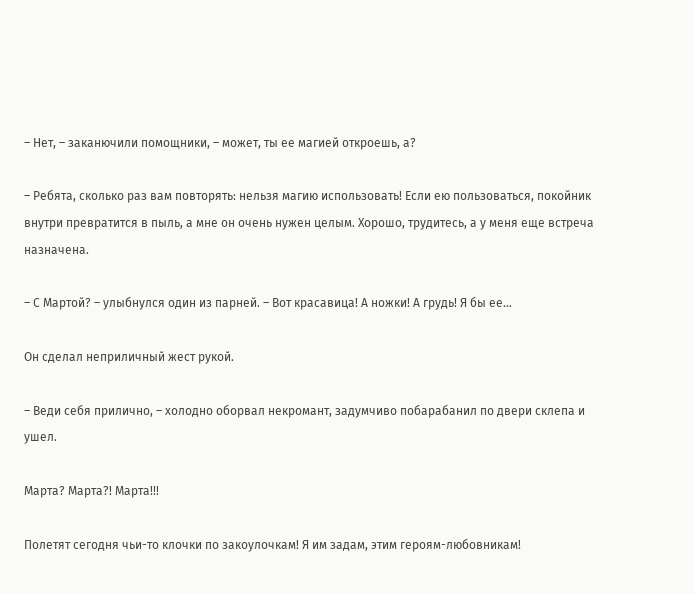– Нет, – заканючили помощники, – может, ты ее магией откроешь, а?

– Ребята, сколько раз вам повторять: нельзя магию использовать! Если ею пользоваться, покойник внутри превратится в пыль, а мне он очень нужен целым. Хорошо, трудитесь, а у меня еще встреча назначена.

– С Мартой? – улыбнулся один из парней. – Вот красавица! А ножки! А грудь! Я бы ее…

Он сделал неприличный жест рукой.

– Веди себя прилично, – холодно оборвал некромант, задумчиво побарабанил по двери склепа и ушел.

Марта? Марта?! Марта!!!

Полетят сегодня чьи-то клочки по закоулочкам! Я им задам, этим героям-любовникам!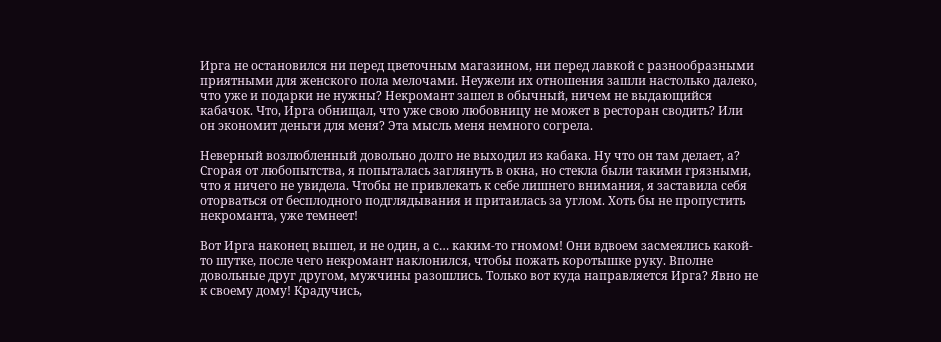Ирга не остановился ни перед цветочным магазином, ни перед лавкой с разнообразными приятными для женского пола мелочами. Неужели их отношения зашли настолько далеко, что уже и подарки не нужны? Некромант зашел в обычный, ничем не выдающийся кабачок. Что, Ирга обнищал, что уже свою любовницу не может в ресторан сводить? Или он экономит деньги для меня? Эта мысль меня немного согрела.

Неверный возлюбленный довольно долго не выходил из кабака. Ну что он там делает, а? Сгорая от любопытства, я попыталась заглянуть в окна, но стекла были такими грязными, что я ничего не увидела. Чтобы не привлекать к себе лишнего внимания, я заставила себя оторваться от бесплодного подглядывания и притаилась за углом. Хоть бы не пропустить некроманта, уже темнеет!

Вот Ирга наконец вышел, и не один, а с… каким-то гномом! Они вдвоем засмеялись какой-то шутке, после чего некромант наклонился, чтобы пожать коротышке руку. Вполне довольные друг другом, мужчины разошлись. Только вот куда направляется Ирга? Явно не к своему дому! Крадучись,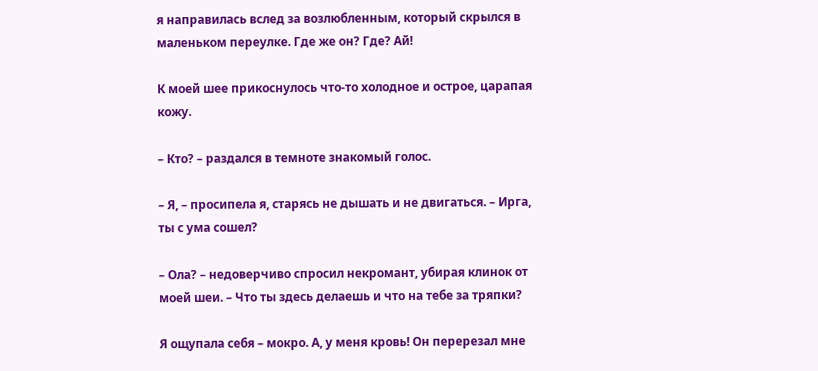я направилась вслед за возлюбленным, который скрылся в маленьком переулке. Где же он? Где? Ай!

К моей шее прикоснулось что-то холодное и острое, царапая кожу.

– Кто? – раздался в темноте знакомый голос.

– Я, – просипела я, старясь не дышать и не двигаться. – Ирга, ты с ума сошел?

– Ола? – недоверчиво спросил некромант, убирая клинок от моей шеи. – Что ты здесь делаешь и что на тебе за тряпки?

Я ощупала себя – мокро. А, у меня кровь! Он перерезал мне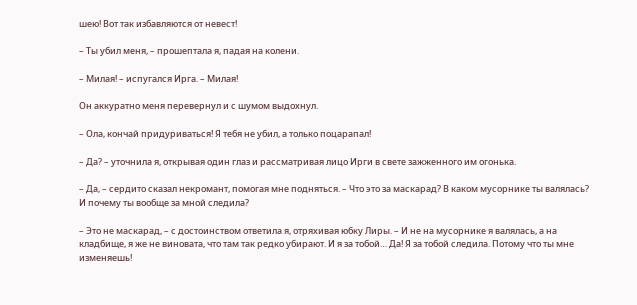шею! Вот так избавляются от невест!

– Ты убил меня, – прошептала я, падая на колени.

– Милая! – испугался Ирга. – Милая!

Он аккуратно меня перевернул и с шумом выдохнул.

– Ола, кончай придуриваться! Я тебя не убил, а только поцарапал!

– Да? – уточнила я, открывая один глаз и рассматривая лицо Ирги в свете зажженного им огонька.

– Да, – сердито сказал некромант, помогая мне подняться. – Что это за маскарад? В каком мусорнике ты валялась? И почему ты вообще за мной следила?

– Это не маскарад, – с достоинством ответила я, отряхивая юбку Лиры. – И не на мусорнике я валялась, а на кладбище, я же не виновата, что там так редко убирают. И я за тобой… Да! Я за тобой следила. Потому что ты мне изменяешь!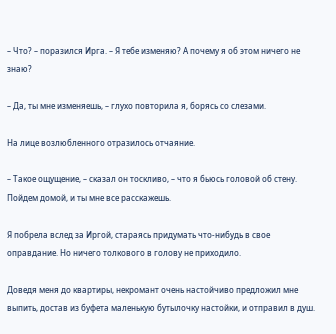– Что? – поразился Ирга. – Я тебе изменяю? А почему я об этом ничего не знаю?

– Да, ты мне изменяешь, – глухо повторила я, борясь со слезами.

На лице возлюбленного отразилось отчаяние.

– Такое ощущение, – сказал он тоскливо, – что я бьюсь головой об стену. Пойдем домой, и ты мне все расскажешь.

Я побрела вслед за Иргой, стараясь придумать что-нибудь в свое оправдание. Но ничего толкового в голову не приходило.

Доведя меня до квартиры, некромант очень настойчиво предложил мне выпить, достав из буфета маленькую бутылочку настойки, и отправил в душ.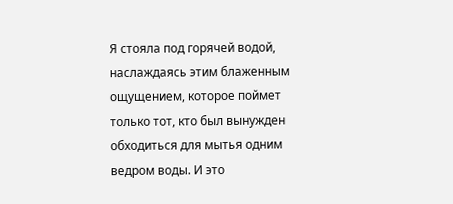Я стояла под горячей водой, наслаждаясь этим блаженным ощущением, которое поймет только тот, кто был вынужден обходиться для мытья одним ведром воды. И это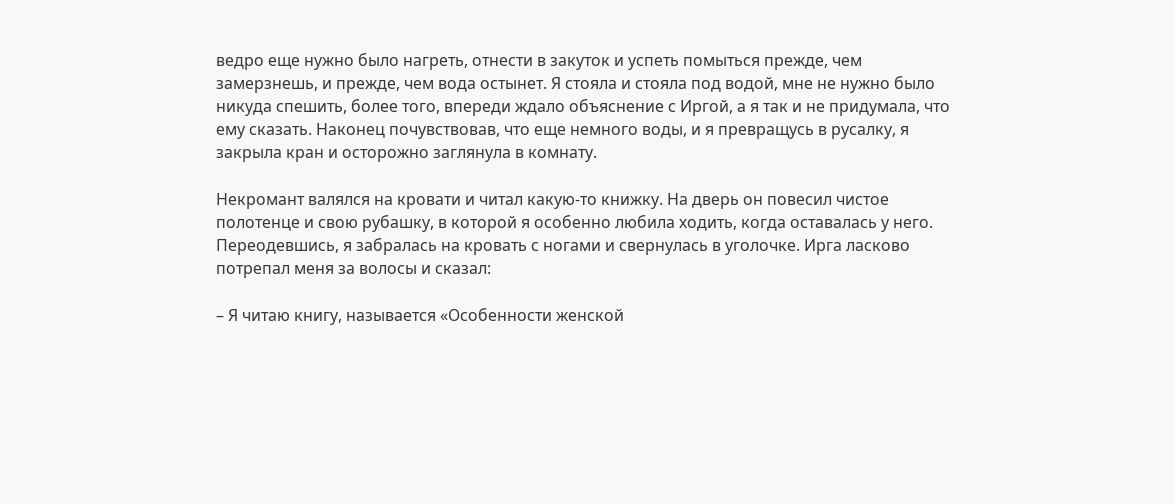ведро еще нужно было нагреть, отнести в закуток и успеть помыться прежде, чем замерзнешь, и прежде, чем вода остынет. Я стояла и стояла под водой, мне не нужно было никуда спешить, более того, впереди ждало объяснение с Иргой, а я так и не придумала, что ему сказать. Наконец почувствовав, что еще немного воды, и я превращусь в русалку, я закрыла кран и осторожно заглянула в комнату.

Некромант валялся на кровати и читал какую-то книжку. На дверь он повесил чистое полотенце и свою рубашку, в которой я особенно любила ходить, когда оставалась у него. Переодевшись, я забралась на кровать с ногами и свернулась в уголочке. Ирга ласково потрепал меня за волосы и сказал:

– Я читаю книгу, называется «Особенности женской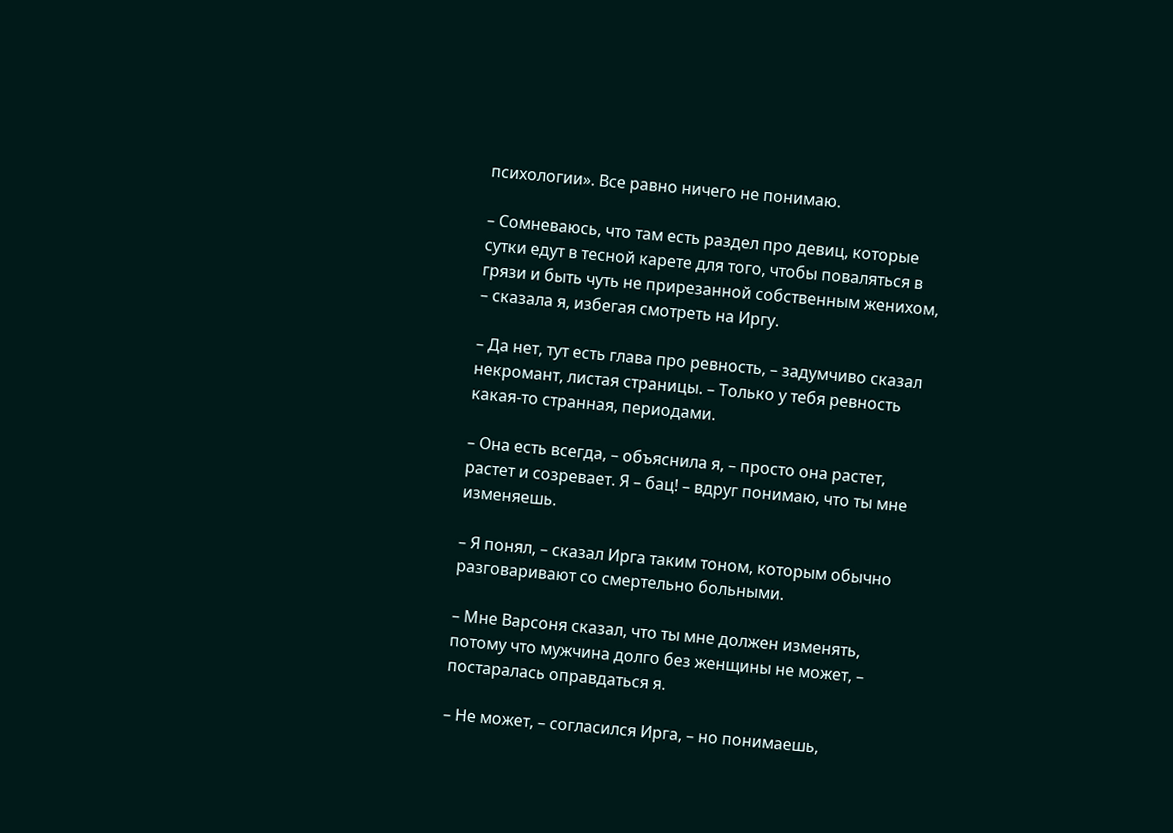психологии». Все равно ничего не понимаю.

– Сомневаюсь, что там есть раздел про девиц, которые сутки едут в тесной карете для того, чтобы поваляться в грязи и быть чуть не прирезанной собственным женихом, – сказала я, избегая смотреть на Иргу.

– Да нет, тут есть глава про ревность, – задумчиво сказал некромант, листая страницы. – Только у тебя ревность какая-то странная, периодами.

– Она есть всегда, – объяснила я, – просто она растет, растет и созревает. Я – бац! – вдруг понимаю, что ты мне изменяешь.

– Я понял, – сказал Ирга таким тоном, которым обычно разговаривают со смертельно больными.

– Мне Варсоня сказал, что ты мне должен изменять, потому что мужчина долго без женщины не может, – постаралась оправдаться я.

– Не может, – согласился Ирга, – но понимаешь,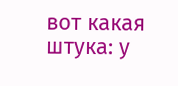вот какая штука: у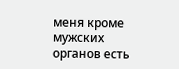меня кроме мужских органов есть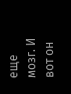еще мозг. И вот он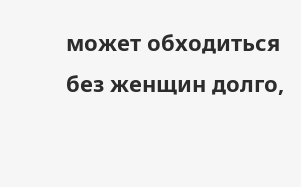может обходиться без женщин долго,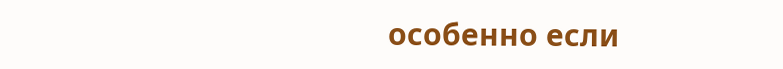особенно если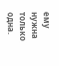ему нужна только одна.